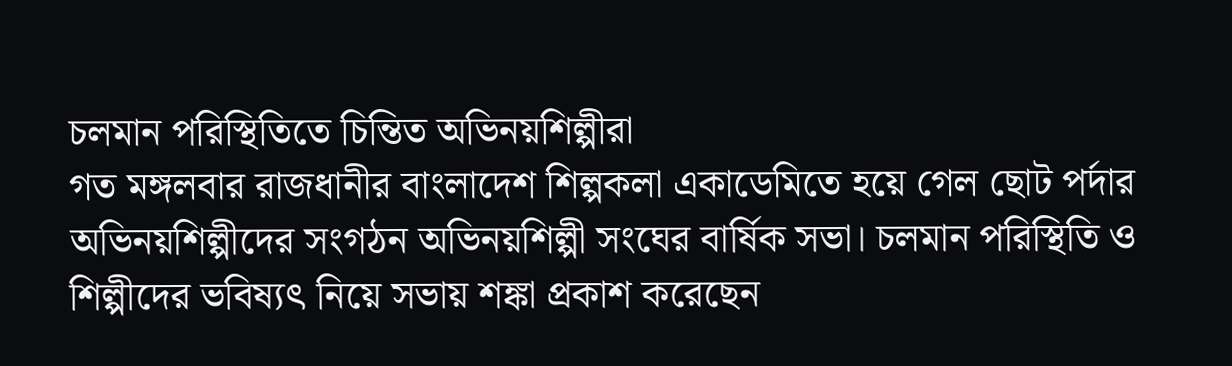চলমান পরিস্থিতিতে চিন্তিত অভিনয়শিল্পীরা
গত মঙ্গলবার রাজধানীর বাংলাদেশ শিল্পকলা একাডেমিতে হয়ে গেল ছোট পর্দার অভিনয়শিল্পীদের সংগঠন অভিনয়শিল্পী সংঘের বার্ষিক সভা। চলমান পরিস্থিতি ও শিল্পীদের ভবিষ্যৎ নিয়ে সভায় শঙ্কা প্রকাশ করেছেন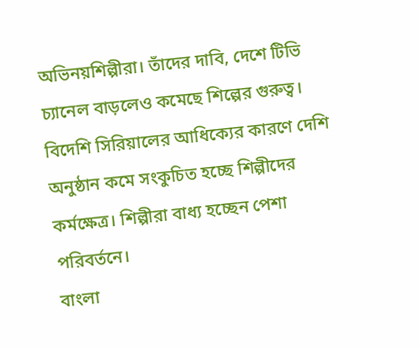অভিনয়শিল্পীরা। তাঁদের দাবি, দেশে টিভি চ্যানেল বাড়লেও কমেছে শিল্পের গুরুত্ব। বিদেশি সিরিয়ালের আধিক্যের কারণে দেশি অনুষ্ঠান কমে সংকুচিত হচ্ছে শিল্পীদের কর্মক্ষেত্র। শিল্পীরা বাধ্য হচ্ছেন পেশা পরিবর্তনে।
বাংলা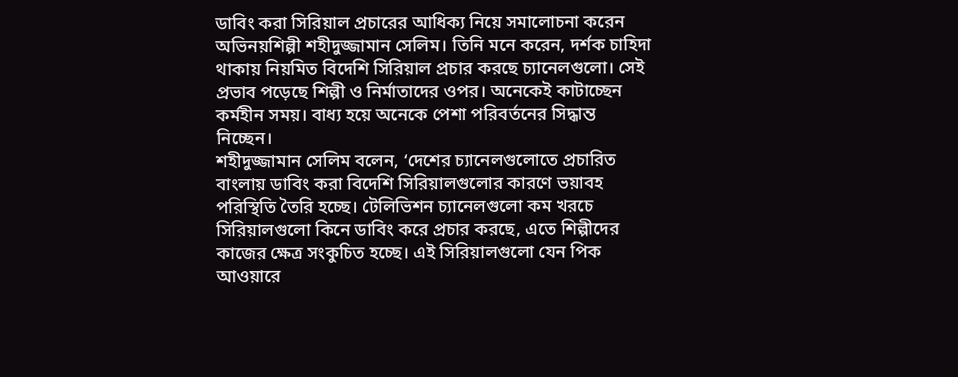ডাবিং করা সিরিয়াল প্রচারের আধিক্য নিয়ে সমালোচনা করেন অভিনয়শিল্পী শহীদুজ্জামান সেলিম। তিনি মনে করেন, দর্শক চাহিদা থাকায় নিয়মিত বিদেশি সিরিয়াল প্রচার করছে চ্যানেলগুলো। সেই প্রভাব পড়েছে শিল্পী ও নির্মাতাদের ওপর। অনেকেই কাটাচ্ছেন কর্মহীন সময়। বাধ্য হয়ে অনেকে পেশা পরিবর্তনের সিদ্ধান্ত নিচ্ছেন।
শহীদুজ্জামান সেলিম বলেন, ‘দেশের চ্যানেলগুলোতে প্রচারিত বাংলায় ডাবিং করা বিদেশি সিরিয়ালগুলোর কারণে ভয়াবহ পরিস্থিতি তৈরি হচ্ছে। টেলিভিশন চ্যানেলগুলো কম খরচে সিরিয়ালগুলো কিনে ডাবিং করে প্রচার করছে, এতে শিল্পীদের কাজের ক্ষেত্র সংকুচিত হচ্ছে। এই সিরিয়ালগুলো যেন পিক আওয়ারে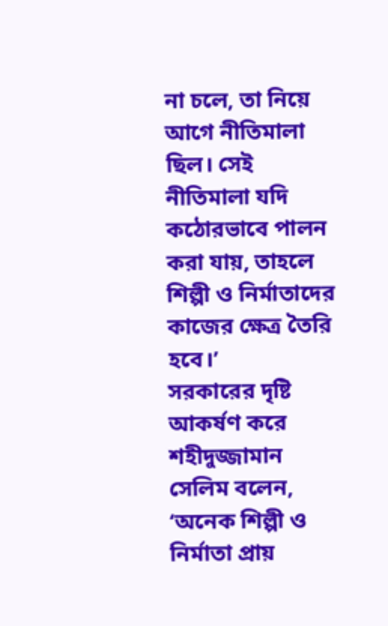না চলে, তা নিয়ে আগে নীতিমালা ছিল। সেই নীতিমালা যদি কঠোরভাবে পালন করা যায়, তাহলে শিল্পী ও নির্মাতাদের কাজের ক্ষেত্র তৈরি হবে।’
সরকারের দৃষ্টি আকর্ষণ করে শহীদুজ্জামান সেলিম বলেন, ‘অনেক শিল্পী ও নির্মাতা প্রায়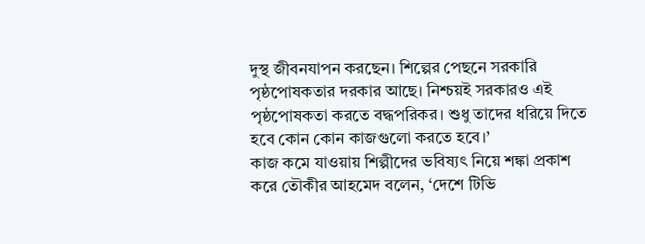দুস্থ জীবনযাপন করছেন। শিল্পের পেছনে সরকারি পৃষ্ঠপোষকতার দরকার আছে। নিশ্চয়ই সরকারও এই পৃষ্ঠপোষকতা করতে বদ্ধপরিকর। শুধু তাদের ধরিয়ে দিতে হবে কোন কোন কাজগুলো করতে হবে।’
কাজ কমে যাওয়ায় শিল্পীদের ভবিষ্যৎ নিয়ে শঙ্কা প্রকাশ করে তৌকীর আহমেদ বলেন, ‘দেশে টিভি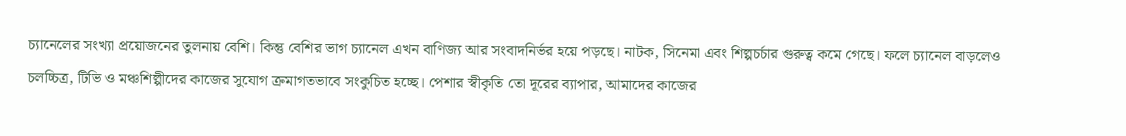চ্যানেলের সংখ্যা প্রয়োজনের তুলনায় বেশি। কিন্তু বেশির ভাগ চ্যানেল এখন বাণিজ্য আর সংবাদনির্ভর হয়ে পড়ছে। নাটক, সিনেমা এবং শিল্পচর্চার গুরুত্ব কমে গেছে। ফলে চ্যানেল বাড়লেও চলচ্চিত্র, টিভি ও মঞ্চশিল্পীদের কাজের সুযোগ ক্রমাগতভাবে সংকুচিত হচ্ছে। পেশার স্বীকৃতি তো দূরের ব্যাপার, আমাদের কাজের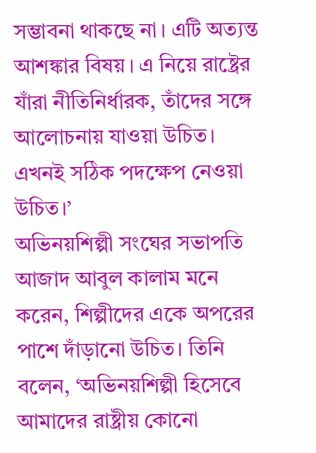সম্ভাবনা থাকছে না। এটি অত্যন্ত আশঙ্কার বিষয়। এ নিয়ে রাষ্ট্রের যাঁরা নীতিনির্ধারক, তাঁদের সঙ্গে আলোচনায় যাওয়া উচিত। এখনই সঠিক পদক্ষেপ নেওয়া উচিত।’
অভিনয়শিল্পী সংঘের সভাপতি আজাদ আবুল কালাম মনে করেন, শিল্পীদের একে অপরের পাশে দাঁড়ানো উচিত। তিনি বলেন, ‘অভিনয়শিল্পী হিসেবে আমাদের রাষ্ট্রীয় কোনো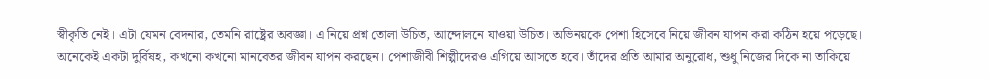স্বীকৃতি নেই। এটা যেমন বেদনার, তেমনি রাষ্ট্রের অবজ্ঞা। এ নিয়ে প্রশ্ন তোলা উচিত, আন্দোলনে যাওয়া উচিত। অভিনয়কে পেশা হিসেবে নিয়ে জীবন যাপন করা কঠিন হয়ে পড়েছে। অনেকেই একটা দুর্বিষহ, কখনো কখনো মানবেতর জীবন যাপন করছেন। পেশাজীবী শিল্পীদেরও এগিয়ে আসতে হবে। তাঁদের প্রতি আমার অনুরোধ, শুধু নিজের দিকে না তাকিয়ে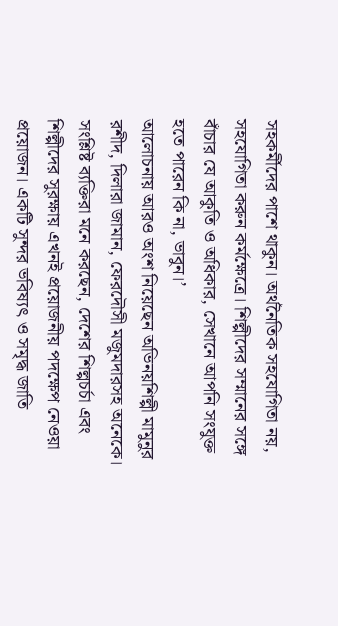সহকর্মীদের পাশে থাকুন। অর্থনৈতিক সহযোগিতা নয়, সহযোগিতা করুন কর্মক্ষেত্রে। শিল্পীদের সম্মানের সঙ্গে বাঁচার যে আকুতি ও অধিকার, সেখানে আপনি সংযুক্ত হতে পারেন কি না, ভাবুন।’
আলোচনায় আরও অংশ নিয়েছেন অভিনয়শিল্পী মামুনুর রশীদ, দিলারা জামান, ফেরদৌসী মজুমদারসহ অনেকে। সংশ্লিষ্ট ব্যক্তিরা মনে করছেন, দেশের শিল্পচর্চা এবং শিল্পীদের সুরক্ষায় এখনই প্রয়োজনীয় পদক্ষেপ নেওয়া প্রয়োজন। একটি সুন্দর ভবিষ্যৎ ও সমৃদ্ধ জাতি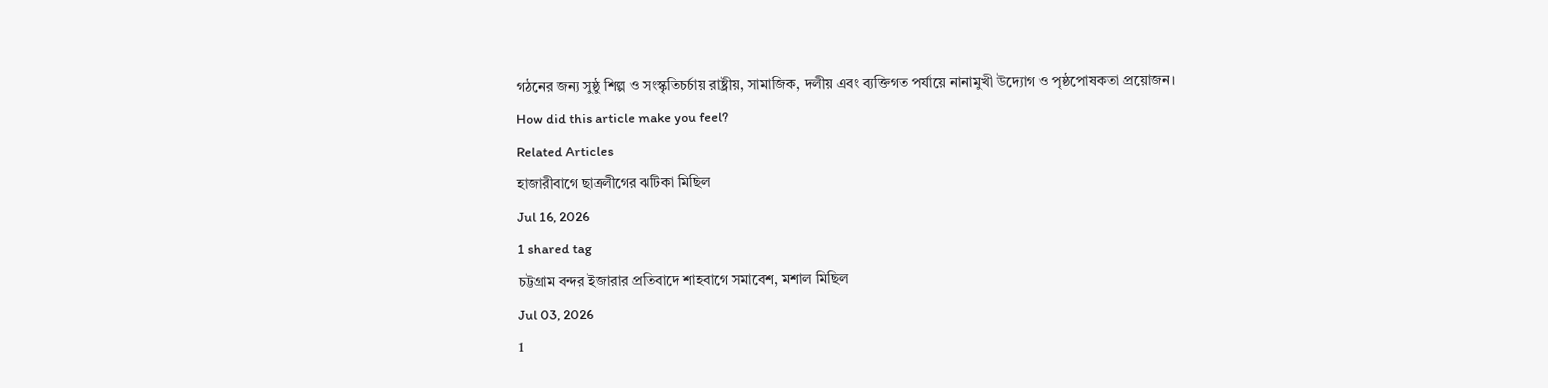গঠনের জন্য সুষ্ঠু শিল্প ও সংস্কৃতিচর্চায় রাষ্ট্রীয়, সামাজিক, দলীয় এবং ব্যক্তিগত পর্যায়ে নানামুখী উদ্যোগ ও পৃষ্ঠপোষকতা প্রয়োজন।
How did this article make you feel?
Related Articles
হাজারীবাগে ছাত্রলীগের ঝটিকা মিছিল
Jul 16, 2026
1 shared tag
চট্টগ্রাম বন্দর ইজারার প্রতিবাদে শাহবাগে সমাবেশ, মশাল মিছিল
Jul 03, 2026
1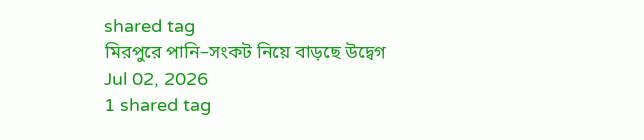shared tag
মিরপুরে পানি–সংকট নিয়ে বাড়ছে উদ্বেগ
Jul 02, 2026
1 shared tag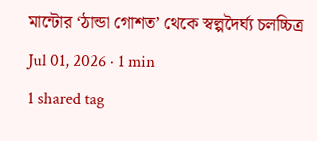মান্টোর ‘ঠান্ডা গোশত’ থেকে স্বল্পদৈর্ঘ্য চলচ্চিত্র
Jul 01, 2026 · 1 min
1 shared tag